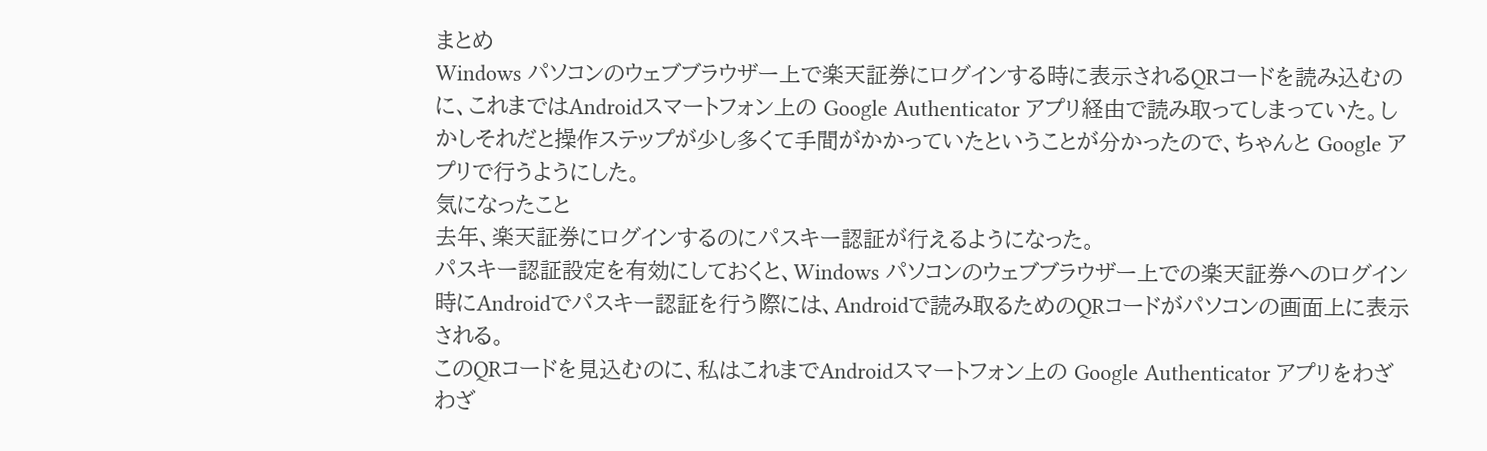まとめ
Windows パソコンのウェブブラウザー上で楽天証券にログインする時に表示されるQRコードを読み込むのに、これまではAndroidスマートフォン上の Google Authenticator アプリ経由で読み取ってしまっていた。しかしそれだと操作ステップが少し多くて手間がかかっていたということが分かったので、ちゃんと Google アプリで行うようにした。
気になったこと
去年、楽天証券にログインするのにパスキー認証が行えるようになった。
パスキー認証設定を有効にしておくと、Windows パソコンのウェブブラウザー上での楽天証券へのログイン時にAndroidでパスキー認証を行う際には、Androidで読み取るためのQRコードがパソコンの画面上に表示される。
このQRコードを見込むのに、私はこれまでAndroidスマートフォン上の Google Authenticator アプリをわざわざ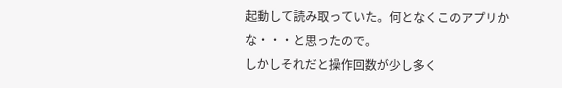起動して読み取っていた。何となくこのアプリかな・・・と思ったので。
しかしそれだと操作回数が少し多く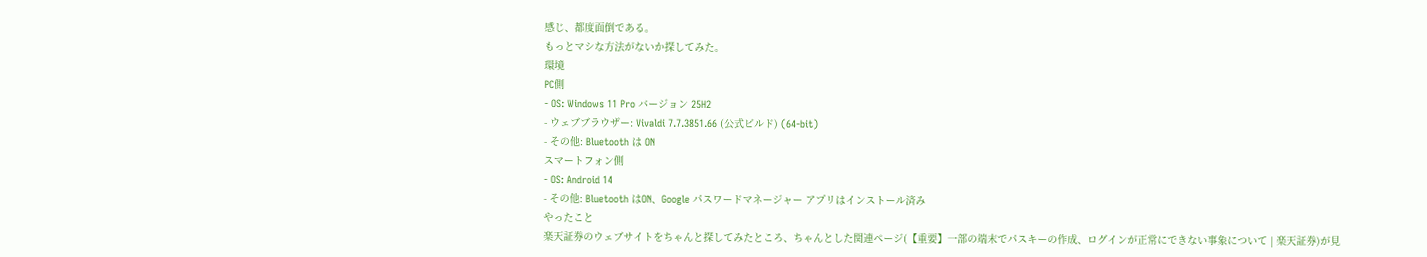感じ、都度面倒である。
もっとマシな方法がないか探してみた。
環境
PC側
- OS: Windows 11 Pro バージョン 25H2
- ウェブブラウザー: Vivaldi 7.7.3851.66 (公式ビルド) (64-bit)
- その他: Bluetooth は ON
スマートフォン側
- OS: Android 14
- その他: Bluetooth はON、Google パスワードマネージャー アプリはインストール済み
やったこと
楽天証券のウェブサイトをちゃんと探してみたところ、ちゃんとした関連ページ(【重要】一部の端末でパスキーの作成、ログインが正常にできない事象について | 楽天証券)が見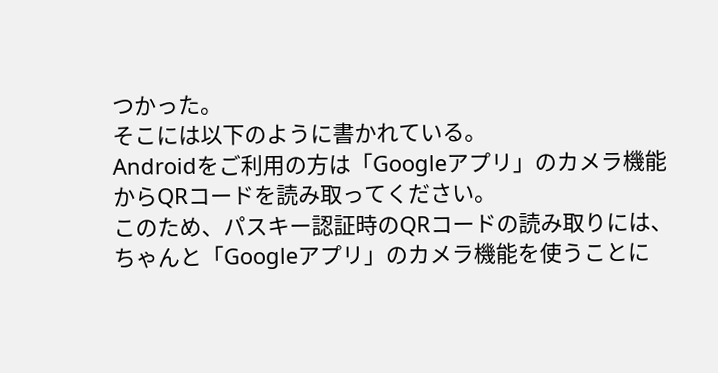つかった。
そこには以下のように書かれている。
Androidをご利用の方は「Googleアプリ」のカメラ機能からQRコードを読み取ってください。
このため、パスキー認証時のQRコードの読み取りには、ちゃんと「Googleアプリ」のカメラ機能を使うことに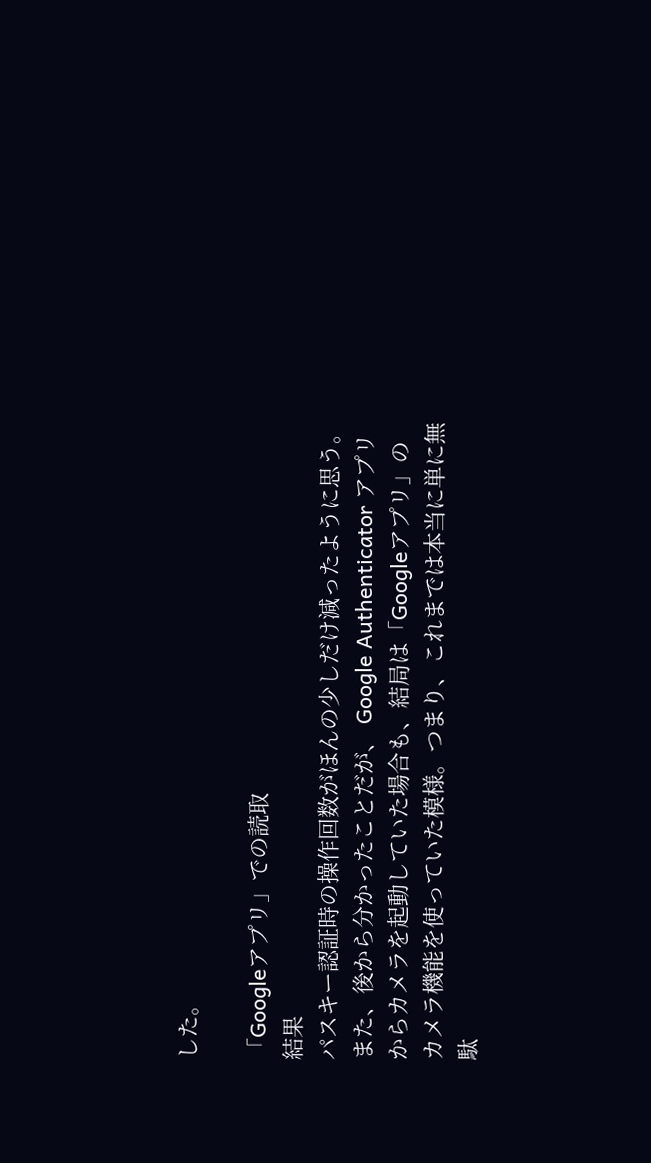した。

「Googleアプリ」での読取
結果
パスキー認証時の操作回数がほんの少しだけ減ったように思う。
また、後から分かったことだが、 Google Authenticator アプリからカメラを起動していた場合も、結局は「Googleアプリ」のカメラ機能を使っていた模様。つまり、これまでは本当に単に無駄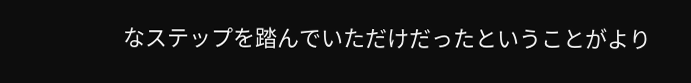なステップを踏んでいただけだったということがより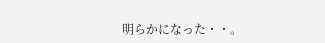明らかになった・・。